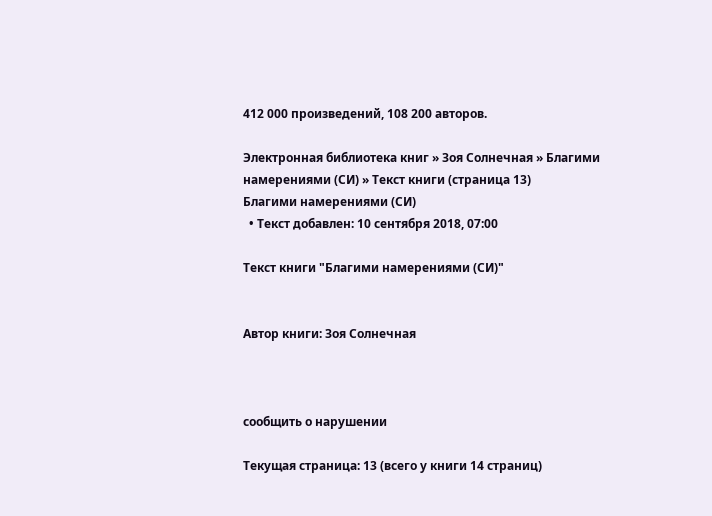412 000 произведений, 108 200 авторов.

Электронная библиотека книг » Зоя Солнечная » Благими намерениями (СИ) » Текст книги (страница 13)
Благими намерениями (СИ)
  • Текст добавлен: 10 сентября 2018, 07:00

Текст книги "Благими намерениями (СИ)"


Автор книги: Зоя Солнечная



сообщить о нарушении

Текущая страница: 13 (всего у книги 14 страниц)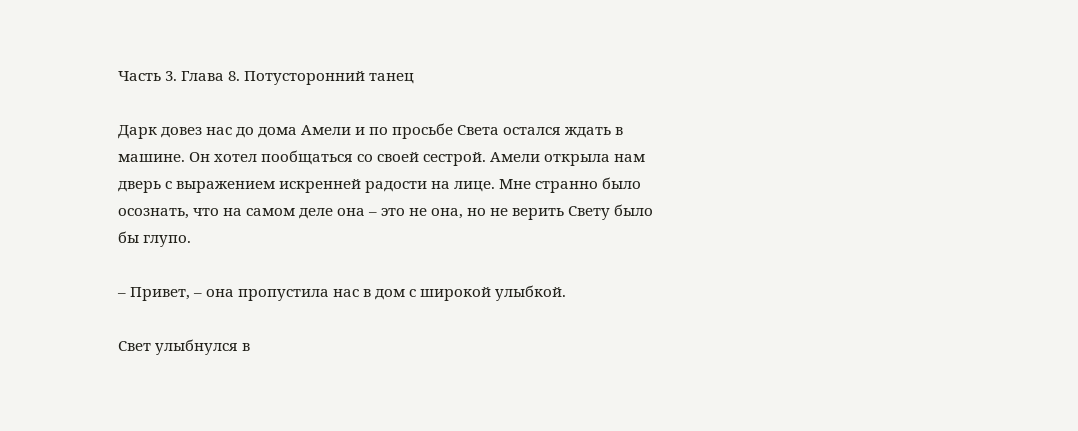Часть 3. Глава 8. Потусторонний танец

Дарк довез нас до дома Амели и по просьбе Света остался ждать в машине. Он хотел пообщаться со своей сестрой. Амели открыла нам дверь с выражением искренней радости на лице. Мне странно было осознать, что на самом деле она – это не она, но не верить Свету было бы глупо.

– Привет, – она пропустила нас в дом с широкой улыбкой.

Свет улыбнулся в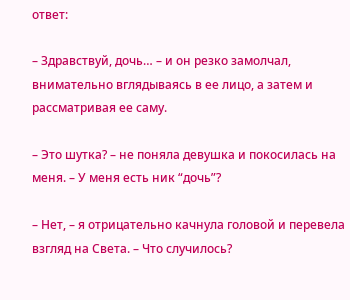ответ:

– Здравствуй, дочь… – и он резко замолчал, внимательно вглядываясь в ее лицо, а затем и рассматривая ее саму.

– Это шутка? – не поняла девушка и покосилась на меня. – У меня есть ник “дочь”?

– Нет, – я отрицательно качнула головой и перевела взгляд на Света. – Что случилось?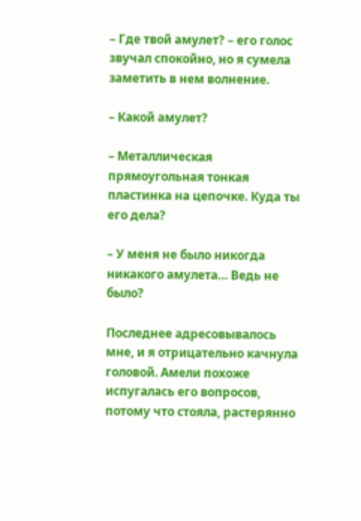– Где твой амулет? – его голос звучал спокойно, но я сумела заметить в нем волнение.

– Какой амулет?

– Металлическая прямоугольная тонкая пластинка на цепочке. Куда ты его дела?

– У меня не было никогда никакого амулета… Ведь не было?

Последнее адресовывалось мне, и я отрицательно качнула головой. Амели похоже испугалась его вопросов, потому что стояла, растерянно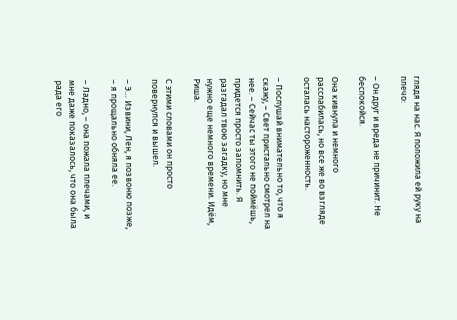глядя на нас. Я положила ей руку на плечо:

– Он друг и вреда не причинит. Не беспокойся.

Она кивнула и немного расслабилась, но все же во взгляде осталась настороженность.

– Послушай внимательно то, что я скажу, – Свет пристально смотрел на нее. – Сейчас ты этого не поймёшь, придется просто запомнить. Я разгадал твою загадку, но мне нужно еще немного времени. Идём, Риша.

С этими словами он просто повернулся и вышел.

– Э… Извини, Лен, я позвоню позже, – я прощально обняла ее.

– Ладно, – она пожала плечами, и мне даже показалось, что она была рада его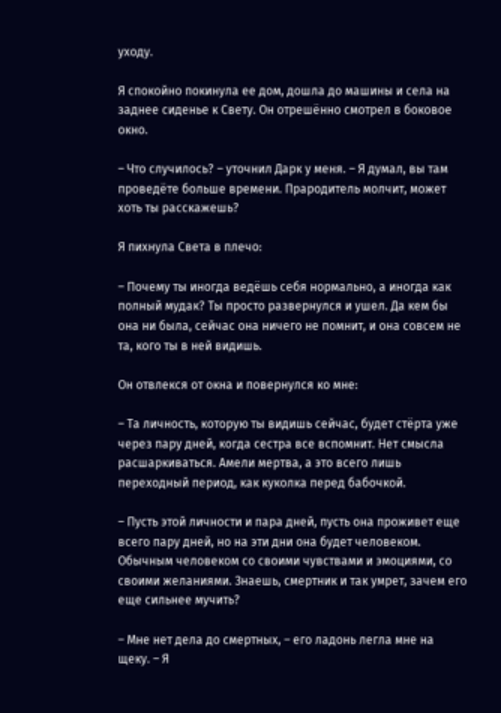уходу.

Я спокойно покинула ее дом, дошла до машины и села на заднее сиденье к Свету. Он отрешённо смотрел в боковое окно.

– Что случилось? – уточнил Дарк у меня. – Я думал, вы там проведёте больше времени. Прародитель молчит, может хоть ты расскажешь?

Я пихнула Света в плечо:

– Почему ты иногда ведёшь себя нормально, а иногда как полный мудак? Ты просто развернулся и ушел. Да кем бы она ни была, сейчас она ничего не помнит, и она совсем не та, кого ты в ней видишь.

Он отвлекся от окна и повернулся ко мне:

– Та личность, которую ты видишь сейчас, будет стёрта уже через пару дней, когда сестра все вспомнит. Нет смысла расшаркиваться. Амели мертва, а это всего лишь переходный период, как куколка перед бабочкой.

– Пусть этой личности и пара дней, пусть она проживет еще всего пару дней, но на эти дни она будет человеком. Обычным человеком со своими чувствами и эмоциями, со своими желаниями. Знаешь, смертник и так умрет, зачем его еще сильнее мучить?

– Мне нет дела до смертных, – его ладонь легла мне на щеку. – Я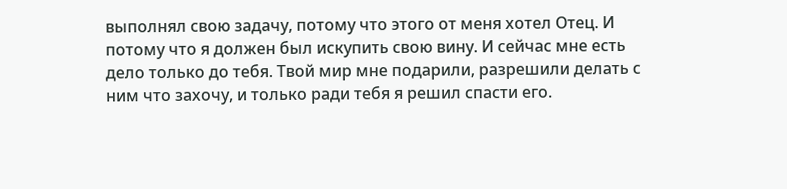выполнял свою задачу, потому что этого от меня хотел Отец. И потому что я должен был искупить свою вину. И сейчас мне есть дело только до тебя. Твой мир мне подарили, разрешили делать с ним что захочу, и только ради тебя я решил спасти его.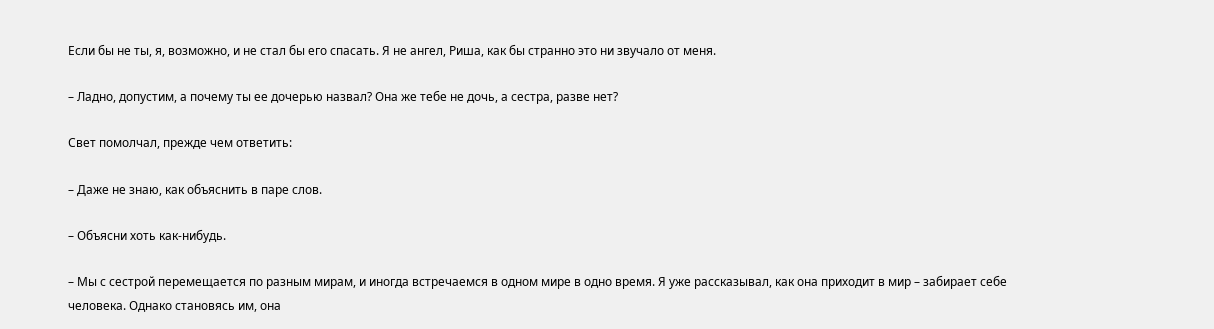Если бы не ты, я, возможно, и не стал бы его спасать. Я не ангел, Риша, как бы странно это ни звучало от меня.

– Ладно, допустим, а почему ты ее дочерью назвал? Она же тебе не дочь, а сестра, разве нет?

Свет помолчал, прежде чем ответить:

– Даже не знаю, как объяснить в паре слов.

– Объясни хоть как-нибудь.

– Мы с сестрой перемещается по разным мирам, и иногда встречаемся в одном мире в одно время. Я уже рассказывал, как она приходит в мир – забирает себе человека. Однако становясь им, она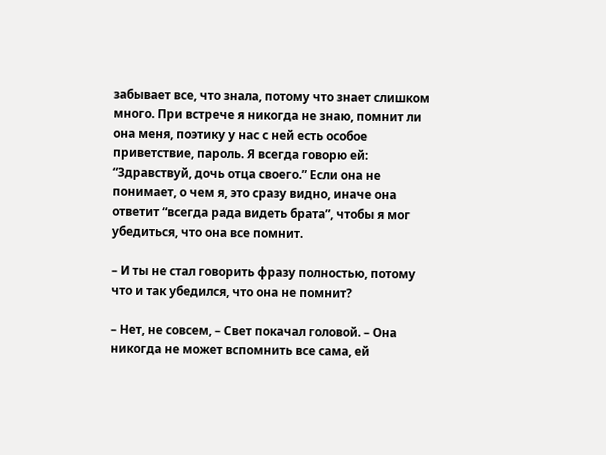забывает все, что знала, потому что знает слишком много. При встрече я никогда не знаю, помнит ли она меня, поэтику у нас с ней есть особое приветствие, пароль. Я всегда говорю ей: “Здравствуй, дочь отца своего.” Если она не понимает, о чем я, это сразу видно, иначе она ответит “всегда рада видеть брата”, чтобы я мог убедиться, что она все помнит.

– И ты не стал говорить фразу полностью, потому что и так убедился, что она не помнит?

– Нет, не совсем, – Свет покачал головой. – Она никогда не может вспомнить все сама, ей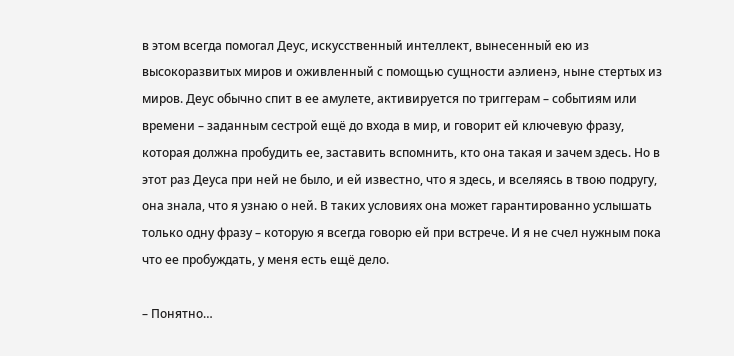в этом всегда помогал Деус, искусственный интеллект, вынесенный ею из высокоразвитых миров и оживленный с помощью сущности аэлиенэ, ныне стертых из миров. Деус обычно спит в ее амулете, активируется по триггерам – событиям или времени – заданным сестрой ещё до входа в мир, и говорит ей ключевую фразу, которая должна пробудить ее, заставить вспомнить, кто она такая и зачем здесь. Но в этот раз Деуса при ней не было, и ей известно, что я здесь, и вселяясь в твою подругу, она знала, что я узнаю о ней. В таких условиях она может гарантированно услышать только одну фразу – которую я всегда говорю ей при встрече. И я не счел нужным пока что ее пробуждать, у меня есть ещё дело.

– Понятно…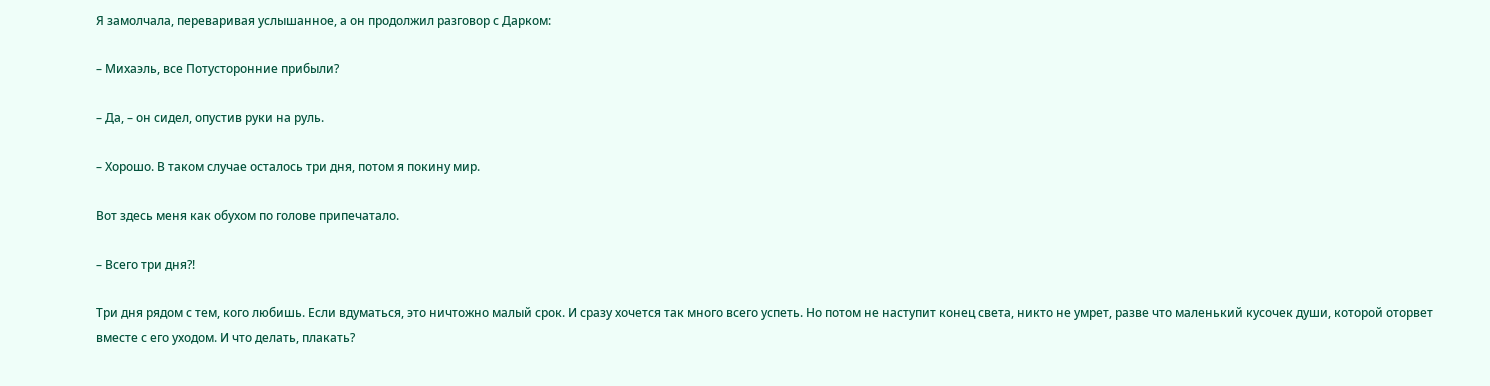Я замолчала, переваривая услышанное, а он продолжил разговор с Дарком:

– Михаэль, все Потусторонние прибыли?

– Да, – он сидел, опустив руки на руль.

– Хорошо. В таком случае осталось три дня, потом я покину мир.

Вот здесь меня как обухом по голове припечатало.

– Всего три дня?!

Три дня рядом с тем, кого любишь. Если вдуматься, это ничтожно малый срок. И сразу хочется так много всего успеть. Но потом не наступит конец света, никто не умрет, разве что маленький кусочек души, которой оторвет вместе с его уходом. И что делать, плакать?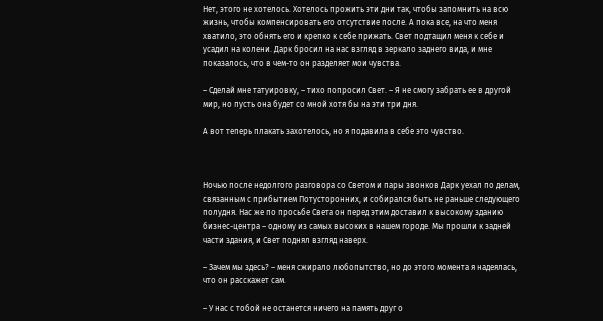Нет, этого не хотелось. Хотелось прожить эти дни так, чтобы запомнить на всю жизнь, чтобы компенсировать его отсутствие после. А пока все, на что меня хватило, это обнять его и крепко к себе прижать. Свет подтащил меня к себе и усадил на колени. Дарк бросил на нас взгляд в зеркало заднего вида, и мне показалось, что в чем-то он разделяет мои чувства.

– Сделай мне татуировку, – тихо попросил Свет. – Я не смогу забрать ее в другой мир, но пусть она будет со мной хотя бы на эти три дня.

А вот теперь плакать захотелось, но я подавила в себе это чувство.



Ночью после недолгого разговора со Светом и пары звонков Дарк уехал по делам, связанным с прибытием Потусторонних, и собирался быть не раньше следующего полудня. Нас же по просьбе Света он перед этим доставил к высокому зданию бизнес-центра – одному из самых высоких в нашем городе. Мы прошли к задней части здания, и Свет поднял взгляд наверх.

– Зачем мы здесь? – меня сжирало любопытство, но до этого момента я надеялась, что он расскажет сам.

– У нас с тобой не останется ничего на память друг о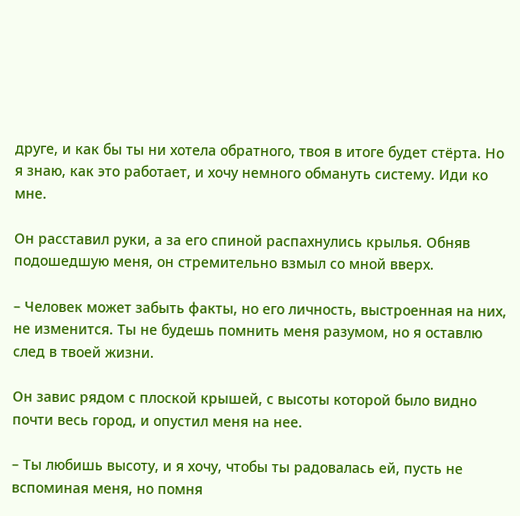друге, и как бы ты ни хотела обратного, твоя в итоге будет стёрта. Но я знаю, как это работает, и хочу немного обмануть систему. Иди ко мне.

Он расставил руки, а за его спиной распахнулись крылья. Обняв подошедшую меня, он стремительно взмыл со мной вверх.

– Человек может забыть факты, но его личность, выстроенная на них, не изменится. Ты не будешь помнить меня разумом, но я оставлю след в твоей жизни.

Он завис рядом с плоской крышей, с высоты которой было видно почти весь город, и опустил меня на нее.

– Ты любишь высоту, и я хочу, чтобы ты радовалась ей, пусть не вспоминая меня, но помня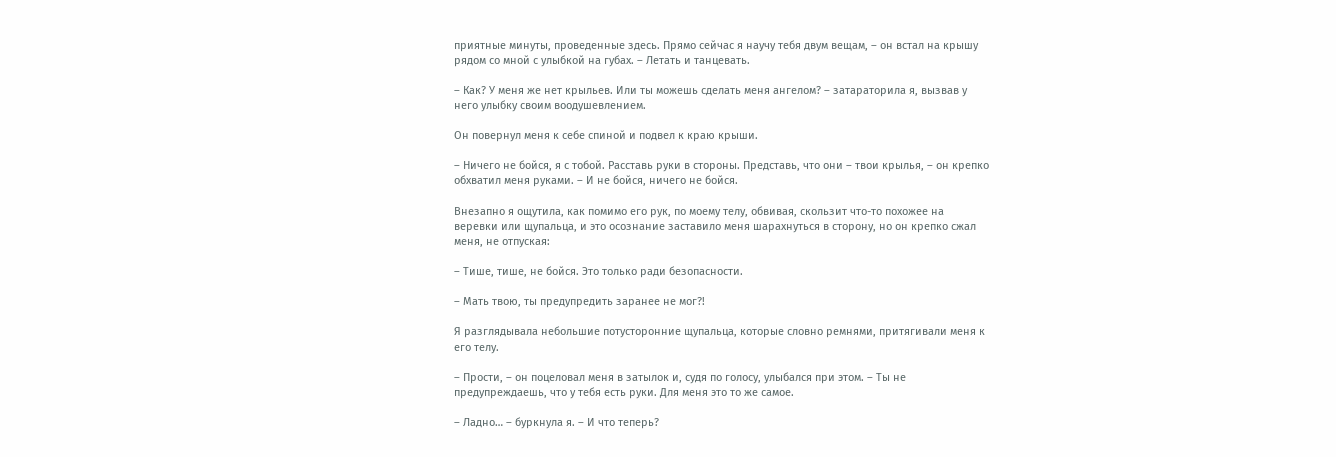приятные минуты, проведенные здесь. Прямо сейчас я научу тебя двум вещам, – он встал на крышу рядом со мной с улыбкой на губах. – Летать и танцевать.

– Как? У меня же нет крыльев. Или ты можешь сделать меня ангелом? – затараторила я, вызвав у него улыбку своим воодушевлением.

Он повернул меня к себе спиной и подвел к краю крыши.

– Ничего не бойся, я с тобой. Расставь руки в стороны. Представь, что они – твои крылья, – он крепко обхватил меня руками. – И не бойся, ничего не бойся.

Внезапно я ощутила, как помимо его рук, по моему телу, обвивая, скользит что-то похожее на веревки или щупальца, и это осознание заставило меня шарахнуться в сторону, но он крепко сжал меня, не отпуская:

– Тише, тише, не бойся. Это только ради безопасности.

– Мать твою, ты предупредить заранее не мог?!

Я разглядывала небольшие потусторонние щупальца, которые словно ремнями, притягивали меня к его телу.

– Прости, – он поцеловал меня в затылок и, судя по голосу, улыбался при этом. – Ты не предупреждаешь, что у тебя есть руки. Для меня это то же самое.

– Ладно… – буркнула я. – И что теперь?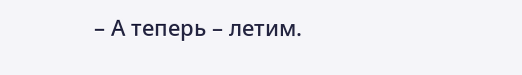– А теперь – летим.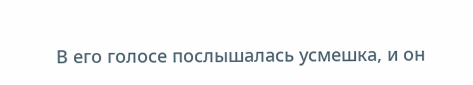В его голосе послышалась усмешка, и он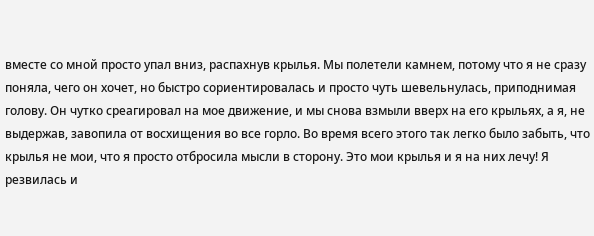вместе со мной просто упал вниз, распахнув крылья. Мы полетели камнем, потому что я не сразу поняла, чего он хочет, но быстро сориентировалась и просто чуть шевельнулась, приподнимая голову. Он чутко среагировал на мое движение, и мы снова взмыли вверх на его крыльях, а я, не выдержав, завопила от восхищения во все горло. Во время всего этого так легко было забыть, что крылья не мои, что я просто отбросила мысли в сторону. Это мои крылья и я на них лечу! Я резвилась и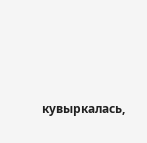кувыркалась,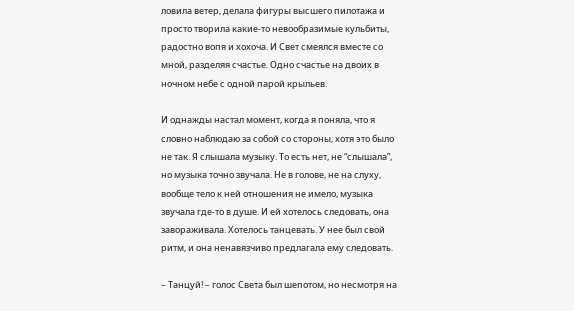ловила ветер, делала фигуры высшего пилотажа и просто творила какие-то невообразимые кульбиты, радостно вопя и хохоча. И Свет смеялся вместе со мной, разделяя счастье. Одно счастье на двоих в ночном небе с одной парой крыльев.

И однажды настал момент, когда я поняла, что я словно наблюдаю за собой со стороны, хотя это было не так. Я слышала музыку. То есть нет, не “слышала”, но музыка точно звучала. Не в голове, не на слуху, вообще тело к ней отношения не имело, музыка звучала где-то в душе. И ей хотелось следовать, она завораживала. Хотелось танцевать. У нее был свой ритм, и она ненавязчиво предлагала ему следовать.

– Танцуй! – голос Света был шепотом, но несмотря на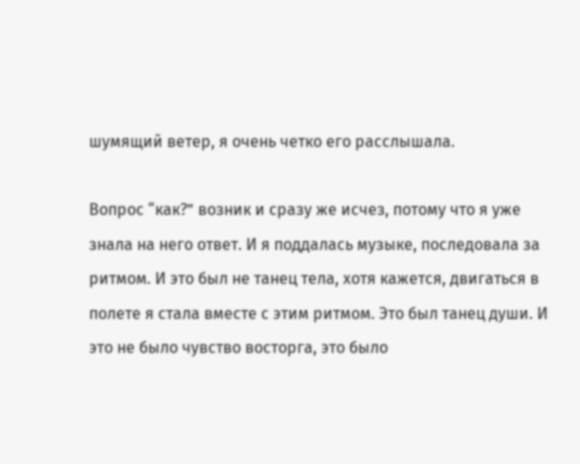шумящий ветер, я очень четко его расслышала.

Вопрос “как?” возник и сразу же исчез, потому что я уже знала на него ответ. И я поддалась музыке, последовала за ритмом. И это был не танец тела, хотя кажется, двигаться в полете я стала вместе с этим ритмом. Это был танец души. И это не было чувство восторга, это было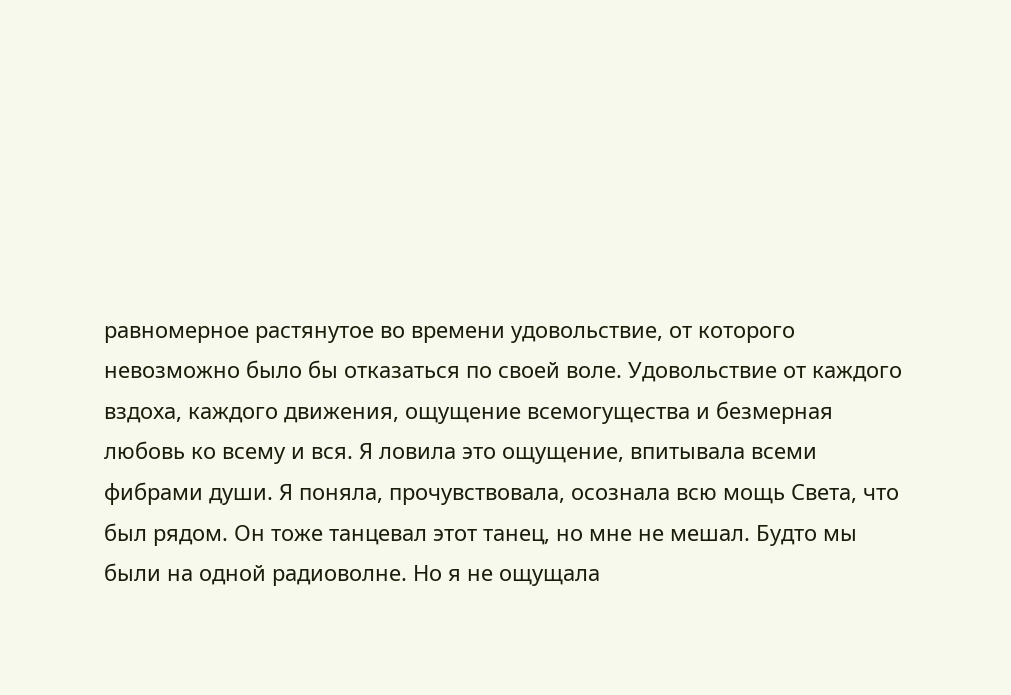равномерное растянутое во времени удовольствие, от которого невозможно было бы отказаться по своей воле. Удовольствие от каждого вздоха, каждого движения, ощущение всемогущества и безмерная любовь ко всему и вся. Я ловила это ощущение, впитывала всеми фибрами души. Я поняла, прочувствовала, осознала всю мощь Света, что был рядом. Он тоже танцевал этот танец, но мне не мешал. Будто мы были на одной радиоволне. Но я не ощущала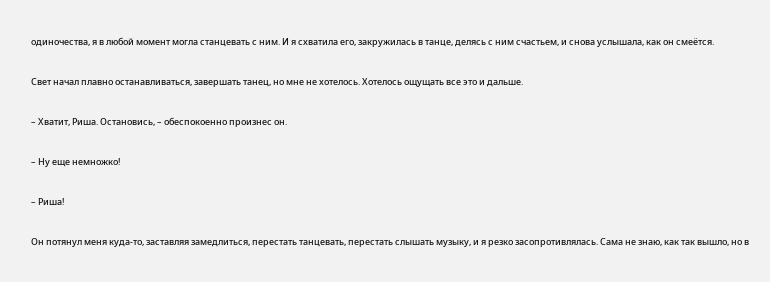одиночества, я в любой момент могла станцевать с ним. И я схватила его, закружилась в танце, делясь с ним счастьем, и снова услышала, как он смеётся.

Свет начал плавно останавливаться, завершать танец, но мне не хотелось. Хотелось ощущать все это и дальше.

– Хватит, Риша. Остановись, – обеспокоенно произнес он.

– Ну еще немножко!

– Риша!

Он потянул меня куда-то, заставляя замедлиться, перестать танцевать, перестать слышать музыку, и я резко засопротивлялась. Сама не знаю, как так вышло, но в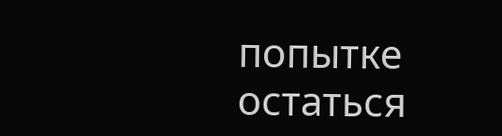попытке остаться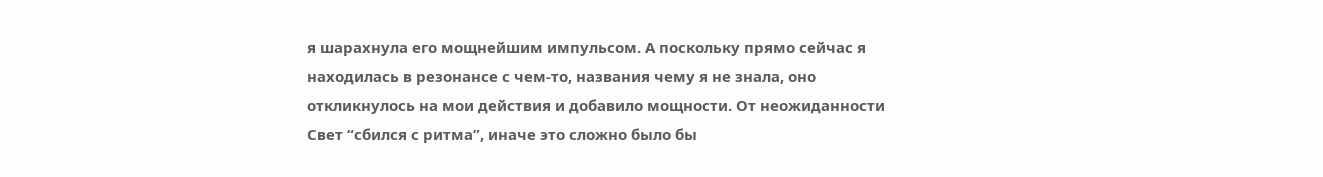я шарахнула его мощнейшим импульсом. А поскольку прямо сейчас я находилась в резонансе с чем-то, названия чему я не знала, оно откликнулось на мои действия и добавило мощности. От неожиданности Свет “сбился с ритма”, иначе это сложно было бы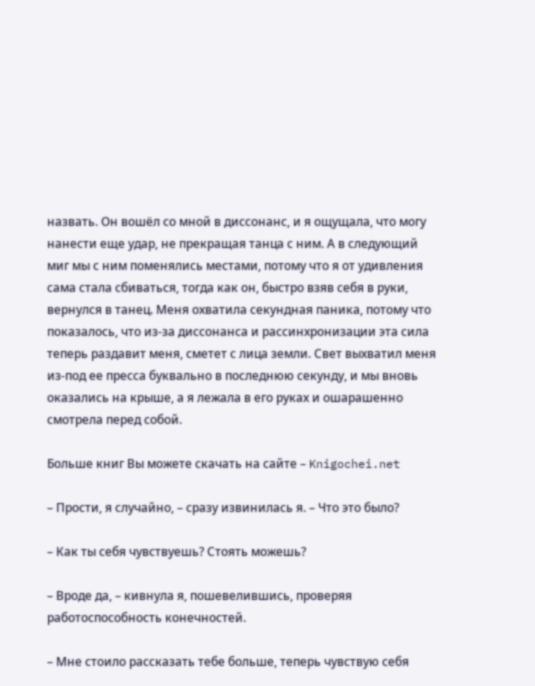назвать. Он вошёл со мной в диссонанс, и я ощущала, что могу нанести еще удар, не прекращая танца с ним. А в следующий миг мы с ним поменялись местами, потому что я от удивления сама стала сбиваться, тогда как он, быстро взяв себя в руки, вернулся в танец. Меня охватила секундная паника, потому что показалось, что из-за диссонанса и рассинхронизации эта сила теперь раздавит меня, сметет с лица земли. Свет выхватил меня из-под ее пресса буквально в последнюю секунду, и мы вновь оказались на крыше, а я лежала в его руках и ошарашенно смотрела перед собой.

Больше книг Вы можете скачать на сайте – Knigochei.net

– Прости, я случайно, – сразу извинилась я. – Что это было?

– Как ты себя чувствуешь? Стоять можешь?

– Вроде да, – кивнула я, пошевелившись, проверяя работоспособность конечностей.

– Мне стоило рассказать тебе больше, теперь чувствую себя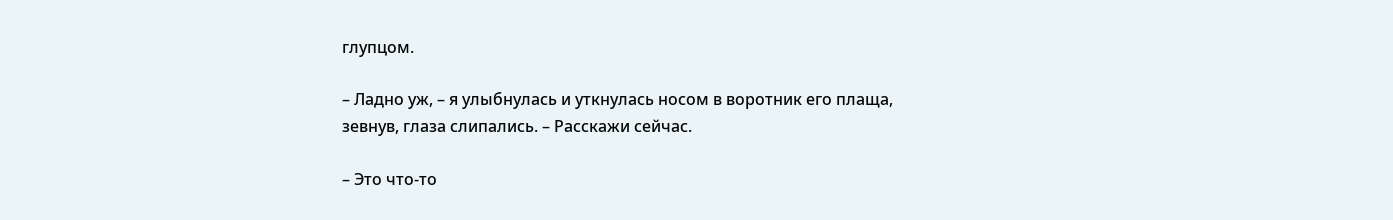глупцом.

– Ладно уж, – я улыбнулась и уткнулась носом в воротник его плаща, зевнув, глаза слипались. – Расскажи сейчас.

– Это что-то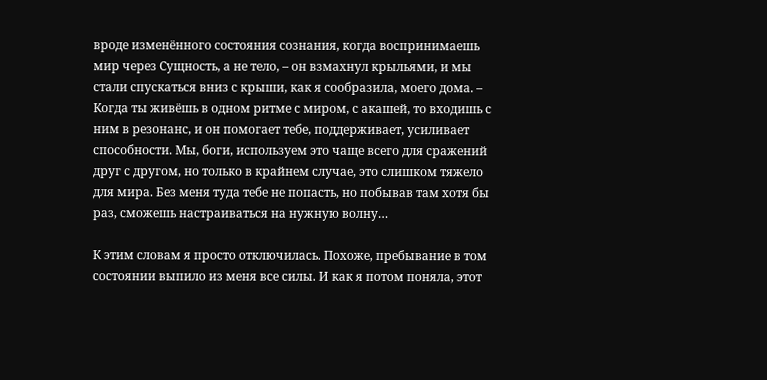вроде изменённого состояния сознания, когда воспринимаешь мир через Сущность, а не тело, – он взмахнул крыльями, и мы стали спускаться вниз с крыши, как я сообразила, моего дома. – Когда ты живёшь в одном ритме с миром, с акашей, то входишь с ним в резонанс, и он помогает тебе, поддерживает, усиливает способности. Мы, боги, используем это чаще всего для сражений друг с другом, но только в крайнем случае, это слишком тяжело для мира. Без меня туда тебе не попасть, но побывав там хотя бы раз, сможешь настраиваться на нужную волну…

К этим словам я просто отключилась. Похоже, пребывание в том состоянии выпило из меня все силы. И как я потом поняла, этот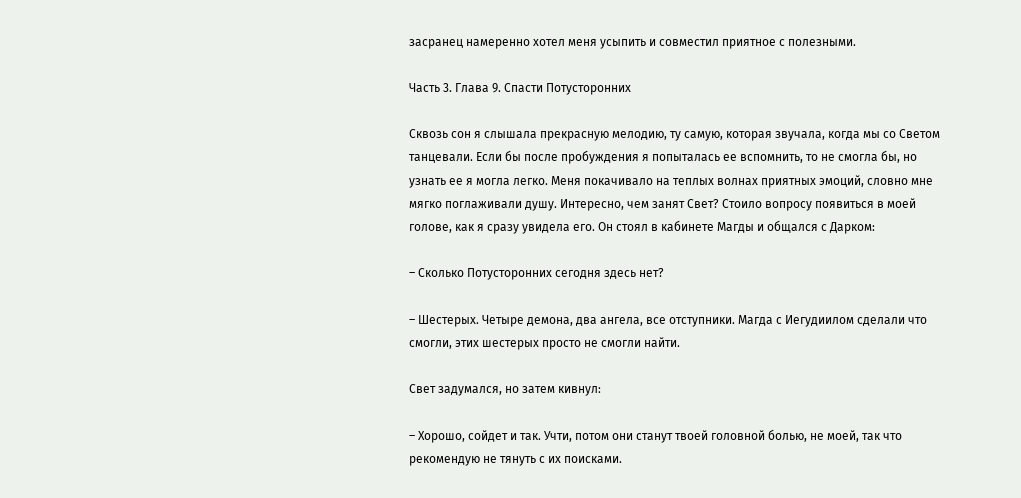засранец намеренно хотел меня усыпить и совместил приятное с полезными.

Часть 3. Глава 9. Спасти Потусторонних

Сквозь сон я слышала прекрасную мелодию, ту самую, которая звучала, когда мы со Светом танцевали. Если бы после пробуждения я попыталась ее вспомнить, то не смогла бы, но узнать ее я могла легко. Меня покачивало на теплых волнах приятных эмоций, словно мне мягко поглаживали душу. Интересно, чем занят Свет? Стоило вопросу появиться в моей голове, как я сразу увидела его. Он стоял в кабинете Магды и общался с Дарком:

– Сколько Потусторонних сегодня здесь нет?

– Шестерых. Четыре демона, два ангела, все отступники. Магда с Иегудиилом сделали что смогли, этих шестерых просто не смогли найти.

Свет задумался, но затем кивнул:

– Хорошо, сойдет и так. Учти, потом они станут твоей головной болью, не моей, так что рекомендую не тянуть с их поисками.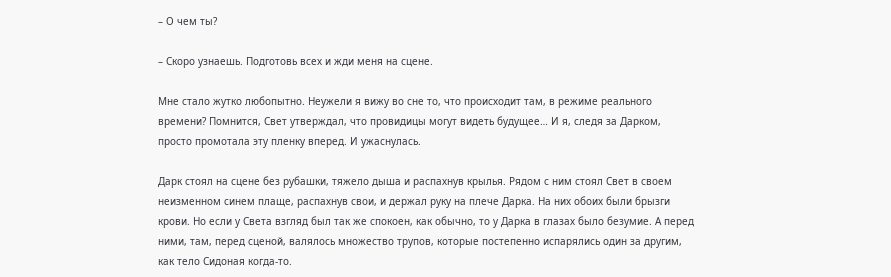– О чем ты?

– Скоро узнаешь. Подготовь всех и жди меня на сцене.

Мне стало жутко любопытно. Неужели я вижу во сне то, что происходит там, в режиме реального времени? Помнится, Свет утверждал, что провидицы могут видеть будущее… И я, следя за Дарком, просто промотала эту пленку вперед. И ужаснулась.

Дарк стоял на сцене без рубашки, тяжело дыша и распахнув крылья. Рядом с ним стоял Свет в своем неизменном синем плаще, распахнув свои, и держал руку на плече Дарка. На них обоих были брызги крови. Но если у Света взгляд был так же спокоен, как обычно, то у Дарка в глазах было безумие. А перед ними, там, перед сценой, валялось множество трупов, которые постепенно испарялись один за другим, как тело Сидоная когда-то.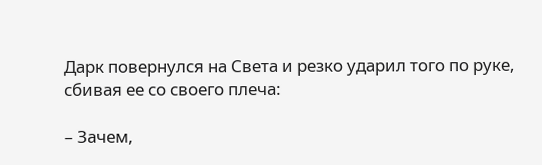Дарк повернулся на Света и резко ударил того по руке, сбивая ее со своего плеча:

– Зачем,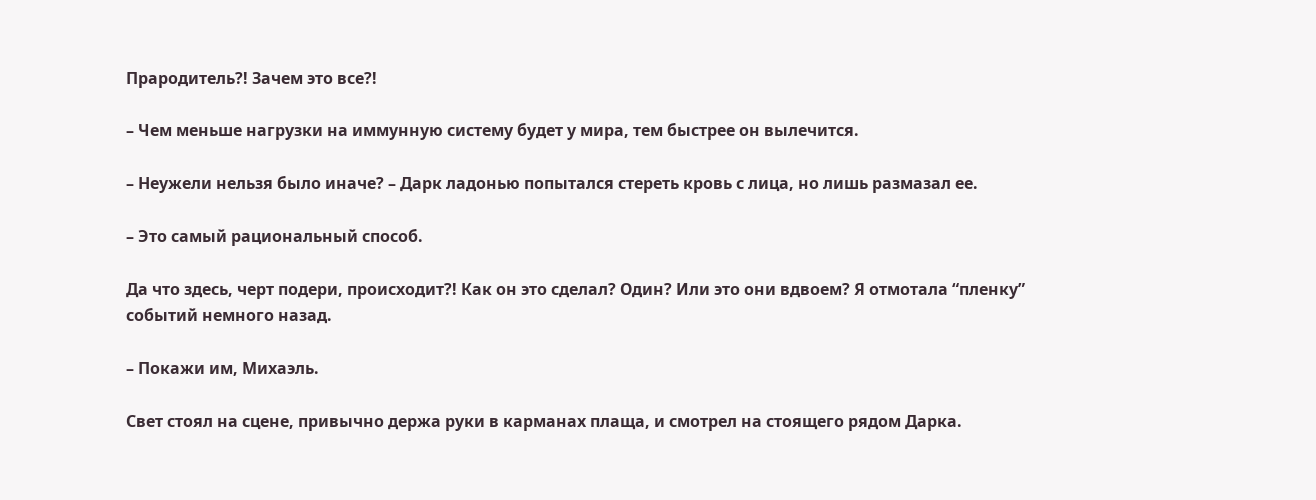Прародитель?! Зачем это все?!

– Чем меньше нагрузки на иммунную систему будет у мира, тем быстрее он вылечится.

– Неужели нельзя было иначе? – Дарк ладонью попытался стереть кровь с лица, но лишь размазал ее.

– Это самый рациональный способ.

Да что здесь, черт подери, происходит?! Как он это сделал? Один? Или это они вдвоем? Я отмотала “пленку” событий немного назад.

– Покажи им, Михаэль.

Свет стоял на сцене, привычно держа руки в карманах плаща, и смотрел на стоящего рядом Дарка.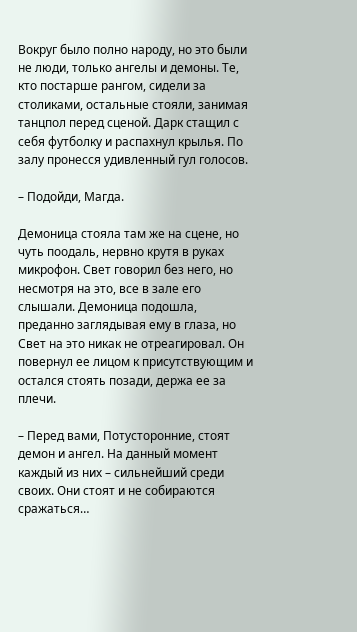Вокруг было полно народу, но это были не люди, только ангелы и демоны. Те, кто постарше рангом, сидели за столиками, остальные стояли, занимая танцпол перед сценой. Дарк стащил с себя футболку и распахнул крылья. По залу пронесся удивленный гул голосов.

– Подойди, Магда.

Демоница стояла там же на сцене, но чуть поодаль, нервно крутя в руках микрофон. Свет говорил без него, но несмотря на это, все в зале его слышали. Демоница подошла, преданно заглядывая ему в глаза, но Свет на это никак не отреагировал. Он повернул ее лицом к присутствующим и остался стоять позади, держа ее за плечи.

– Перед вами, Потусторонние, стоят демон и ангел. На данный момент каждый из них – сильнейший среди своих. Они стоят и не собираются сражаться…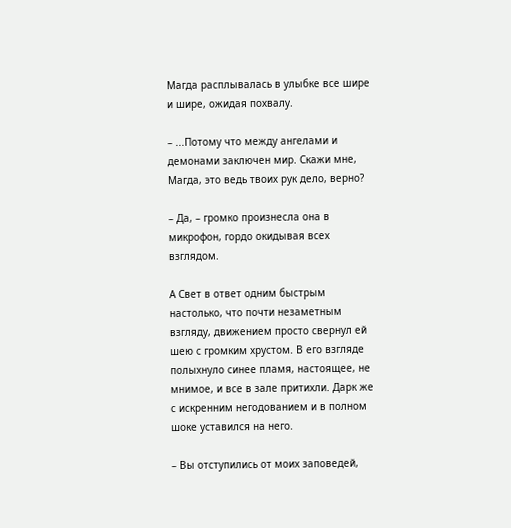Магда расплывалась в улыбке все шире и шире, ожидая похвалу.

– ...Потому что между ангелами и демонами заключен мир. Скажи мне, Магда, это ведь твоих рук дело, верно?

– Да, – громко произнесла она в микрофон, гордо окидывая всех взглядом.

А Свет в ответ одним быстрым настолько, что почти незаметным взгляду, движением просто свернул ей шею с громким хрустом. В его взгляде полыхнуло синее пламя, настоящее, не мнимое, и все в зале притихли. Дарк же с искренним негодованием и в полном шоке уставился на него.

– Вы отступились от моих заповедей,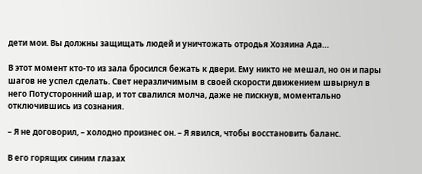дети мои. Вы должны защищать людей и уничтожать отродья Хозяина Ада…

В этот момент кто-то из зала бросился бежать к двери. Ему никто не мешал, но он и пары шагов не успел сделать. Свет неразличимым в своей скорости движением швырнул в него Потусторонний шар, и тот свалился молча, даже не пискнув, моментально отключившись из сознания.

– Я не договорил, – холодно произнес он. – Я явился, чтобы восстановить баланс.

В его горящих синим глазах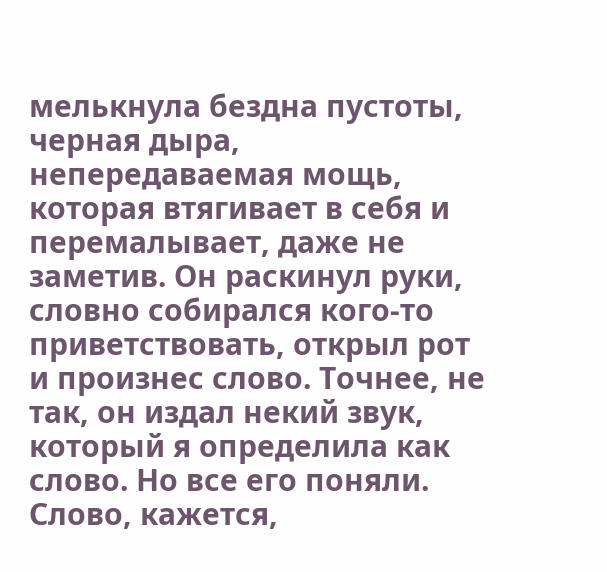мелькнула бездна пустоты, черная дыра, непередаваемая мощь, которая втягивает в себя и перемалывает, даже не заметив. Он раскинул руки, словно собирался кого-то приветствовать, открыл рот и произнес слово. Точнее, не так, он издал некий звук, который я определила как слово. Но все его поняли. Слово, кажется,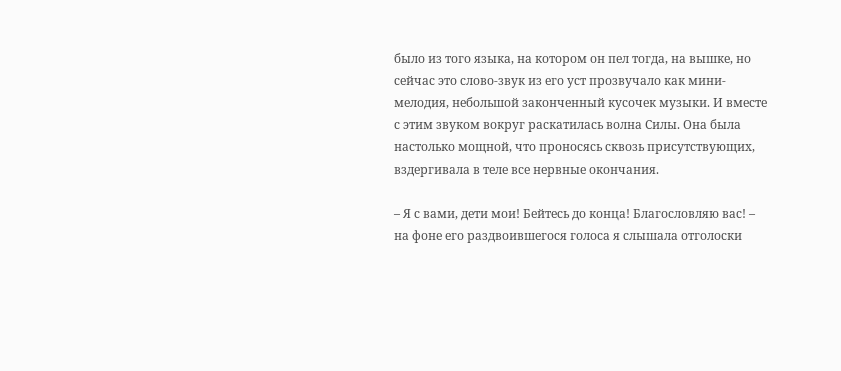было из того языка, на котором он пел тогда, на вышке, но сейчас это слово-звук из его уст прозвучало как мини-мелодия, небольшой законченный кусочек музыки. И вместе с этим звуком вокруг раскатилась волна Силы. Она была настолько мощной, что проносясь сквозь присутствующих, вздергивала в теле все нервные окончания.

– Я с вами, дети мои! Бейтесь до конца! Благословляю вас! – на фоне его раздвоившегося голоса я слышала отголоски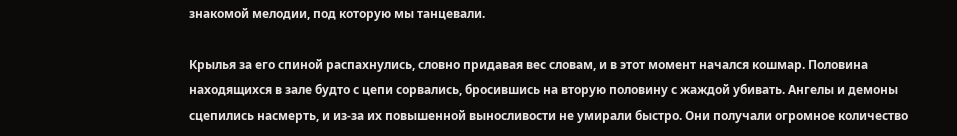знакомой мелодии, под которую мы танцевали.

Крылья за его спиной распахнулись, словно придавая вес словам, и в этот момент начался кошмар. Половина находящихся в зале будто с цепи сорвались, бросившись на вторую половину с жаждой убивать. Ангелы и демоны сцепились насмерть, и из-за их повышенной выносливости не умирали быстро. Они получали огромное количество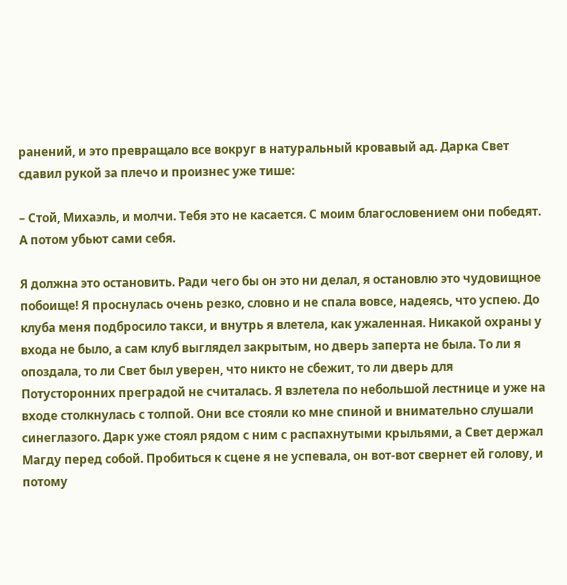ранений, и это превращало все вокруг в натуральный кровавый ад. Дарка Свет сдавил рукой за плечо и произнес уже тише:

– Стой, Михаэль, и молчи. Тебя это не касается. С моим благословением они победят. А потом убьют сами себя.

Я должна это остановить. Ради чего бы он это ни делал, я остановлю это чудовищное побоище! Я проснулась очень резко, словно и не спала вовсе, надеясь, что успею. До клуба меня подбросило такси, и внутрь я влетела, как ужаленная. Никакой охраны у входа не было, а сам клуб выглядел закрытым, но дверь заперта не была. То ли я опоздала, то ли Свет был уверен, что никто не сбежит, то ли дверь для Потусторонних преградой не считалась. Я взлетела по небольшой лестнице и уже на входе столкнулась с толпой. Они все стояли ко мне спиной и внимательно слушали синеглазого. Дарк уже стоял рядом с ним с распахнутыми крыльями, а Свет держал Магду перед собой. Пробиться к сцене я не успевала, он вот-вот свернет ей голову, и потому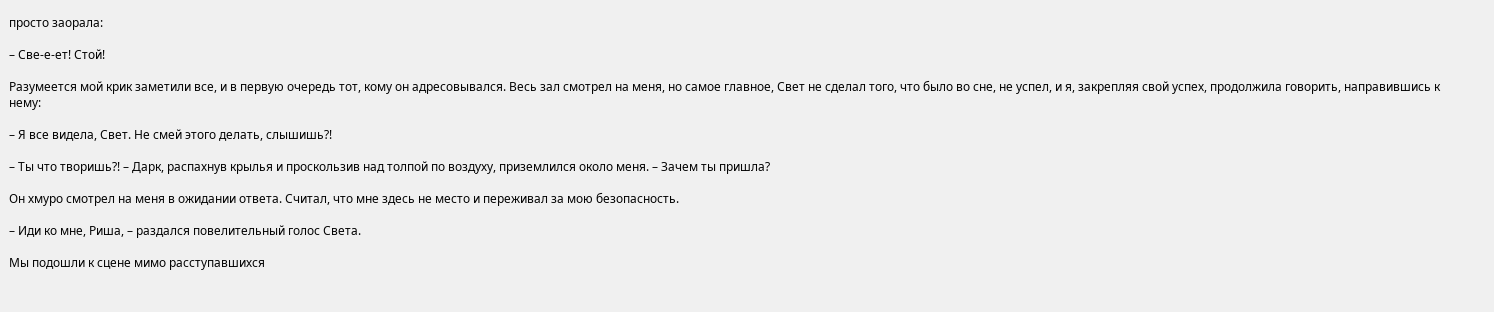просто заорала:

– Све-е-ет! Стой!

Разумеется мой крик заметили все, и в первую очередь тот, кому он адресовывался. Весь зал смотрел на меня, но самое главное, Свет не сделал того, что было во сне, не успел, и я, закрепляя свой успех, продолжила говорить, направившись к нему:

– Я все видела, Свет. Не смей этого делать, слышишь?!

– Ты что творишь?! – Дарк, распахнув крылья и проскользив над толпой по воздуху, приземлился около меня. – Зачем ты пришла?

Он хмуро смотрел на меня в ожидании ответа. Считал, что мне здесь не место и переживал за мою безопасность.

– Иди ко мне, Риша, – раздался повелительный голос Света.

Мы подошли к сцене мимо расступавшихся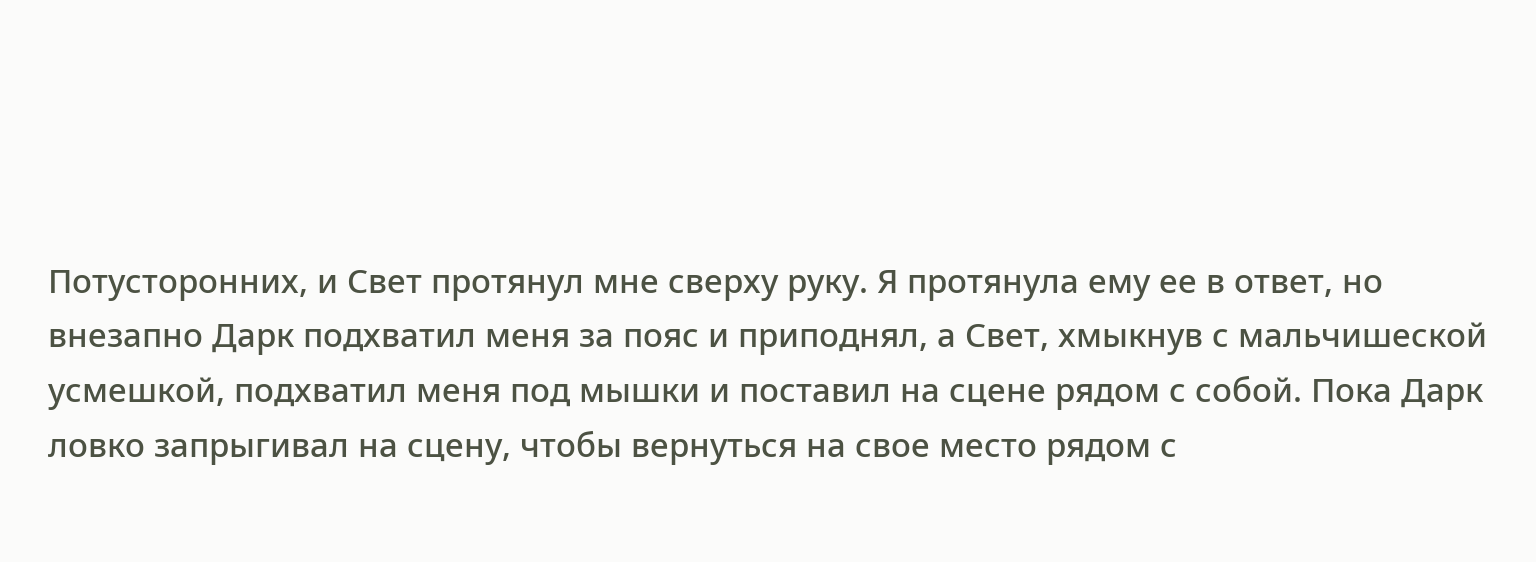Потусторонних, и Свет протянул мне сверху руку. Я протянула ему ее в ответ, но внезапно Дарк подхватил меня за пояс и приподнял, а Свет, хмыкнув с мальчишеской усмешкой, подхватил меня под мышки и поставил на сцене рядом с собой. Пока Дарк ловко запрыгивал на сцену, чтобы вернуться на свое место рядом с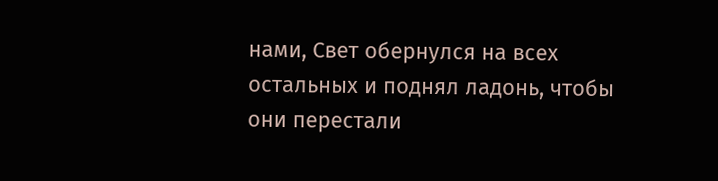нами, Свет обернулся на всех остальных и поднял ладонь, чтобы они перестали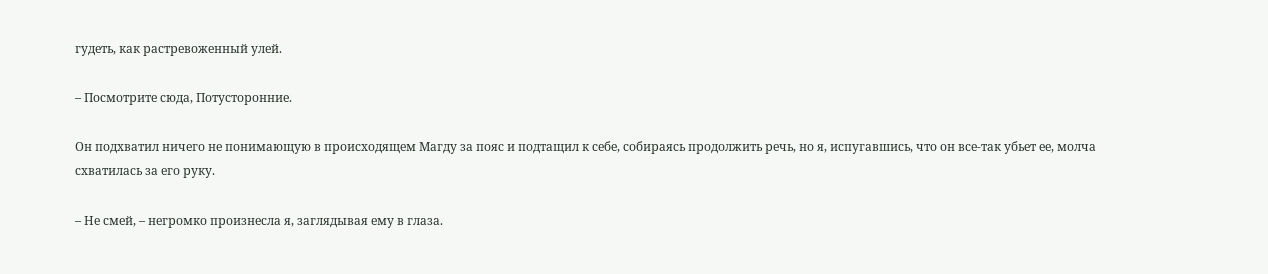гудеть, как растревоженный улей.

– Посмотрите сюда, Потусторонние.

Он подхватил ничего не понимающую в происходящем Магду за пояс и подтащил к себе, собираясь продолжить речь, но я, испугавшись, что он все-так убьет ее, молча схватилась за его руку.

– Не смей, – негромко произнесла я, заглядывая ему в глаза.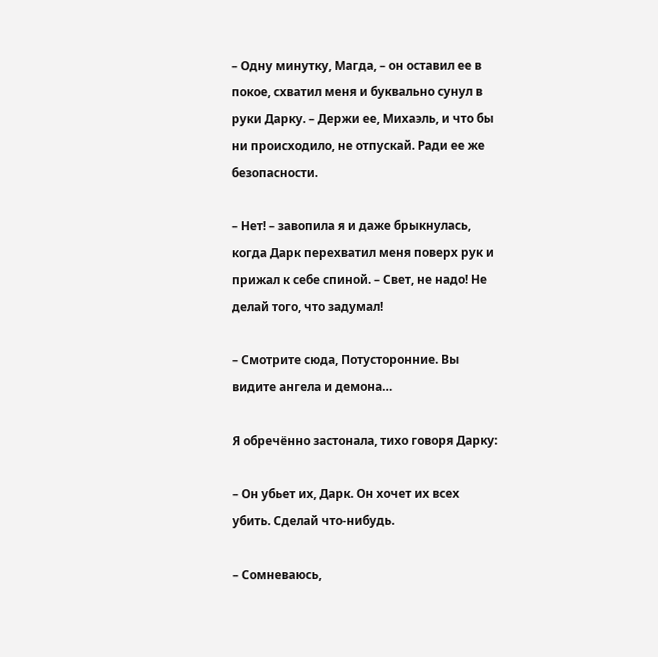– Одну минутку, Магда, – он оставил ее в покое, схватил меня и буквально сунул в руки Дарку. – Держи ее, Михаэль, и что бы ни происходило, не отпускай. Ради ее же безопасности.

– Нет! – завопила я и даже брыкнулась, когда Дарк перехватил меня поверх рук и прижал к себе спиной. – Свет, не надо! Не делай того, что задумал!

– Смотрите сюда, Потусторонние. Вы видите ангела и демона…

Я обречённо застонала, тихо говоря Дарку:

– Он убьет их, Дарк. Он хочет их всех убить. Сделай что-нибудь.

– Сомневаюсь,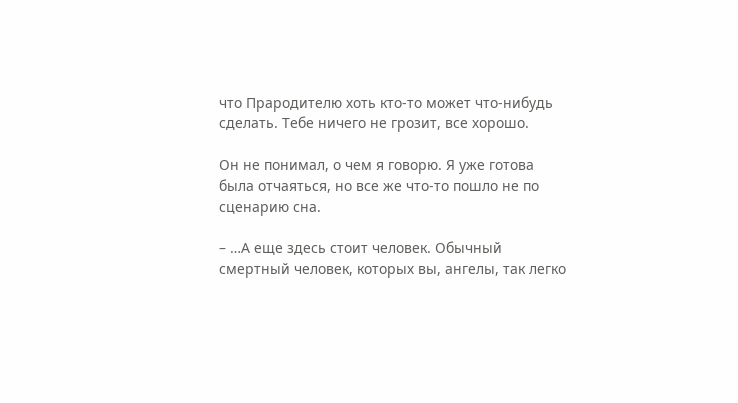что Прародителю хоть кто-то может что-нибудь сделать. Тебе ничего не грозит, все хорошо.

Он не понимал, о чем я говорю. Я уже готова была отчаяться, но все же что-то пошло не по сценарию сна.

– …А еще здесь стоит человек. Обычный смертный человек, которых вы, ангелы, так легко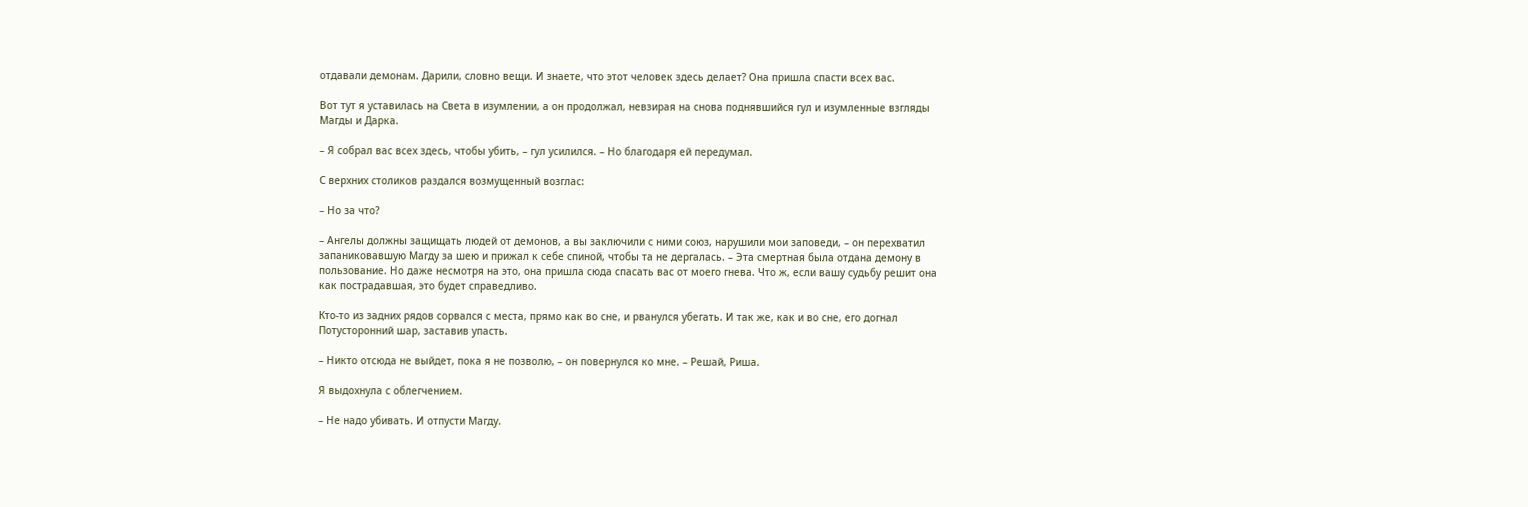отдавали демонам. Дарили, словно вещи. И знаете, что этот человек здесь делает? Она пришла спасти всех вас.

Вот тут я уставилась на Света в изумлении, а он продолжал, невзирая на снова поднявшийся гул и изумленные взгляды Магды и Дарка.

– Я собрал вас всех здесь, чтобы убить, – гул усилился. – Но благодаря ей передумал.

С верхних столиков раздался возмущенный возглас:

– Но за что?

– Ангелы должны защищать людей от демонов, а вы заключили с ними союз, нарушили мои заповеди, – он перехватил запаниковавшую Магду за шею и прижал к себе спиной, чтобы та не дергалась. – Эта смертная была отдана демону в пользование. Но даже несмотря на это, она пришла сюда спасать вас от моего гнева. Что ж, если вашу судьбу решит она как пострадавшая, это будет справедливо.

Кто-то из задних рядов сорвался с места, прямо как во сне, и рванулся убегать. И так же, как и во сне, его догнал Потусторонний шар, заставив упасть.

– Никто отсюда не выйдет, пока я не позволю, – он повернулся ко мне. – Решай, Риша.

Я выдохнула с облегчением.

– Не надо убивать. И отпусти Магду.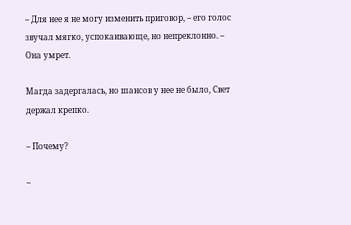– Для нее я не могу изменить приговор, – его голос звучал мягко, успокаивающе, но непреклонно. – Она умрет.

Магда задергалась, но шансов у нее не было, Свет держал крепко.

– Почему?

–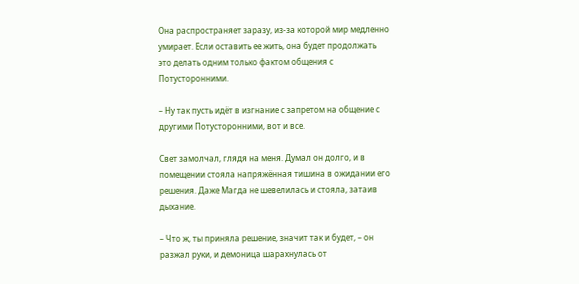Она распространяет заразу, из-за которой мир медленно умирает. Если оставить ее жить, она будет продолжать это делать одним только фактом общения с Потусторонними.

– Ну так пусть идёт в изгнание с запретом на общение с другими Потусторонними, вот и все.

Свет замолчал, глядя на меня. Думал он долго, и в помещении стояла напряжённая тишина в ожидании его решения. Даже Магда не шевелилась и стояла, затаив дыхание.

– Что ж, ты приняла решение, значит так и будет, – он разжал руки, и демоница шарахнулась от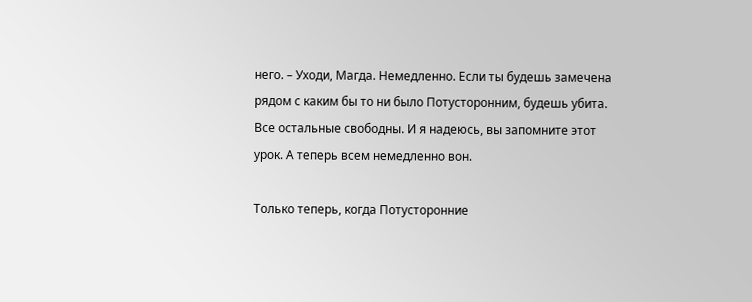него. – Уходи, Магда. Немедленно. Если ты будешь замечена рядом с каким бы то ни было Потусторонним, будешь убита. Все остальные свободны. И я надеюсь, вы запомните этот урок. А теперь всем немедленно вон.

Только теперь, когда Потусторонние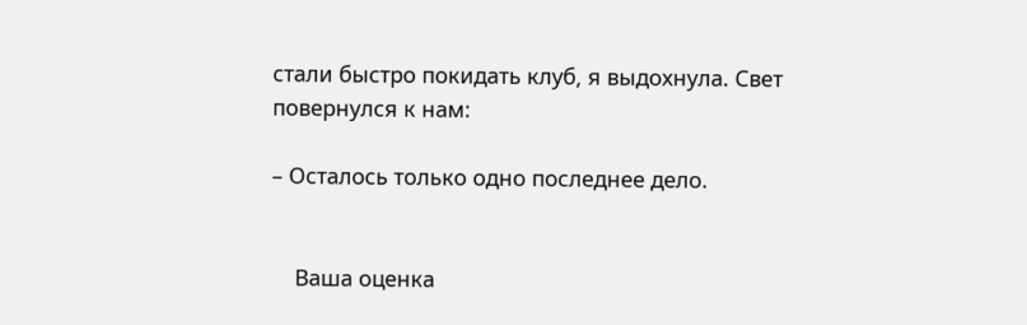стали быстро покидать клуб, я выдохнула. Свет повернулся к нам:

– Осталось только одно последнее дело.


    Ваша оценка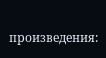произведения: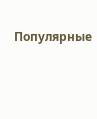Популярные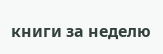книги за неделю